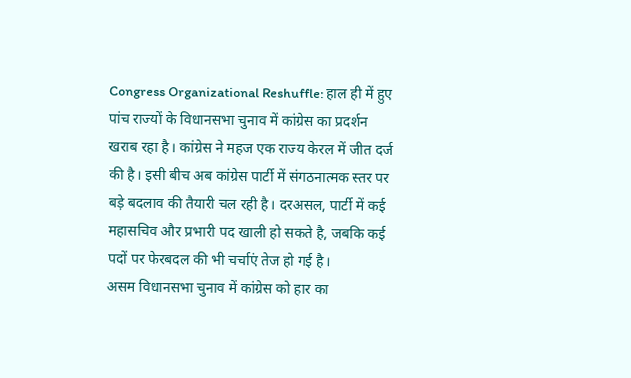Congress Organizational Reshuffle: हाल ही में हुए पांच राज्यों के विधानसभा चुनाव में कांग्रेस का प्रदर्शन खराब रहा है। कांग्रेस ने महज एक राज्य केरल में जीत दर्ज की है। इसी बीच अब कांग्रेस पार्टी में संगठनात्मक स्तर पर बड़े बदलाव की तैयारी चल रही है। दरअसल, पार्टी में कई महासचिव और प्रभारी पद खाली हो सकते है, जबकि कई पदों पर फेरबदल की भी चर्चाएं तेज हो गई है।
असम विधानसभा चुनाव में कांग्रेस को हार का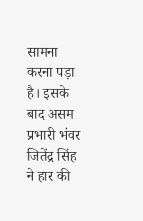सामना करना पड़ा है। इसके बाद असम प्रभारी भंवर जितेंद्र सिंह ने हार की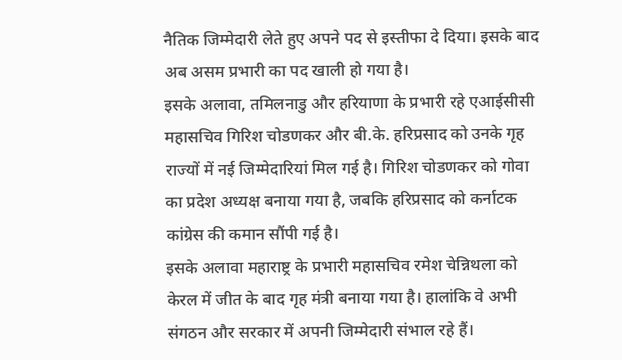नैतिक जिम्मेदारी लेते हुए अपने पद से इस्तीफा दे दिया। इसके बाद अब असम प्रभारी का पद खाली हो गया है।
इसके अलावा, तमिलनाडु और हरियाणा के प्रभारी रहे एआईसीसी महासचिव गिरिश चोडणकर और बी.के. हरिप्रसाद को उनके गृह राज्यों में नई जिम्मेदारियां मिल गई है। गिरिश चोडणकर को गोवा का प्रदेश अध्यक्ष बनाया गया है, जबकि हरिप्रसाद को कर्नाटक कांग्रेस की कमान सौंपी गई है।
इसके अलावा महाराष्ट्र के प्रभारी महासचिव रमेश चेन्निथला को केरल में जीत के बाद गृह मंत्री बनाया गया है। हालांकि वे अभी संगठन और सरकार में अपनी जिम्मेदारी संभाल रहे हैं।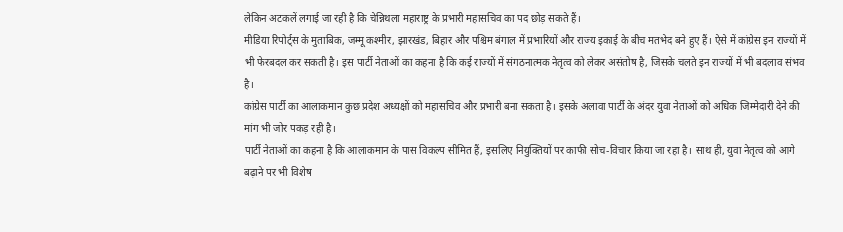लेकिन अटकलें लगाई जा रही है कि चेन्निथला महाराष्ट्र के प्रभारी महासचिव का पद छोड़ सकते हैं।
मीडिया रिपोर्ट्स के मुताबिक, जम्मू कश्मीर, झारखंड, बिहार और पश्चिम बंगाल में प्रभारियों और राज्य इकाई के बीच मतभेद बने हुए हैं। ऐसे में कांग्रेस इन राज्यों में भी फेरबदल कर सकती है। इस पार्टी नेताओं का कहना है कि कई राज्यों में संगठनात्मक नेतृत्व को लेकर असंतोष है, जिसके चलते इन राज्यों में भी बदलाव संभव है।
कांग्रेस पार्टी का आलाकमान कुछ प्रदेश अध्यक्षों को महासचिव और प्रभारी बना सकता है। इसके अलावा पार्टी के अंदर युवा नेताओं को अधिक जिम्मेदारी देने की मांग भी जोर पकड़ रही है।
पार्टी नेताओं का कहना है कि आलाकमान के पास विकल्प सीमित हैं, इसलिए नियुक्तियों पर काफी सोच-विचार किया जा रहा है। साथ ही, युवा नेतृत्व को आगे बढ़ाने पर भी विशेष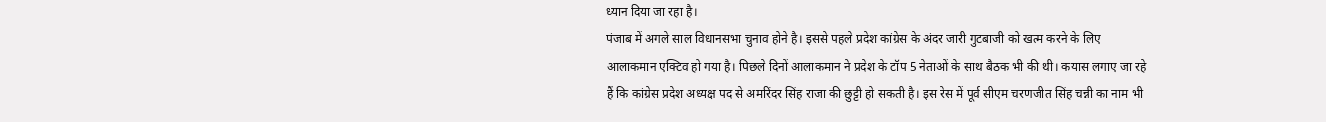ध्यान दिया जा रहा है।
पंजाब में अगले साल विधानसभा चुनाव होने है। इससे पहले प्रदेश कांग्रेस के अंदर जारी गुटबाजी को खत्म करने के लिए आलाकमान एक्टिव हो गया है। पिछले दिनों आलाकमान ने प्रदेश के टॉप 5 नेताओं के साथ बैठक भी की थी। कयास लगाए जा रहे हैं कि कांग्रेस प्रदेश अध्यक्ष पद से अमरिंदर सिंह राजा की छुट्टी हो सकती है। इस रेस में पूर्व सीएम चरणजीत सिंह चन्नी का नाम भी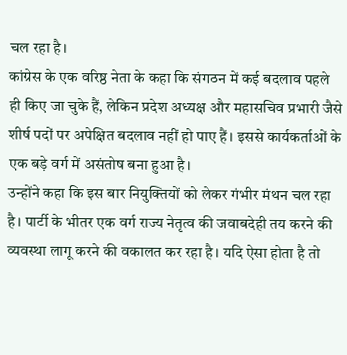चल रहा है।
कांग्रेस के एक वरिष्ठ नेता के कहा कि संगठन में कई बदलाव पहले ही किए जा चुके हैं, लेकिन प्रदेश अध्यक्ष और महासचिव प्रभारी जैसे शीर्ष पदों पर अपेक्षित बदलाव नहीं हो पाए हैं। इससे कार्यकर्ताओं के एक बड़े वर्ग में असंतोष बना हुआ है।
उन्होंने कहा कि इस बार नियुक्तियों को लेकर गंभीर मंथन चल रहा है। पार्टी के भीतर एक वर्ग राज्य नेतृत्व की जवाबदेही तय करने की व्यवस्था लागू करने की वकालत कर रहा है। यदि ऐसा होता है तो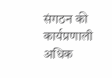संगठन की कार्यप्रणाली अधिक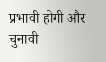प्रभावी होगी और चुनावी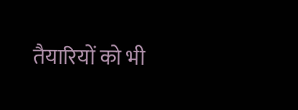तैयारियों को भी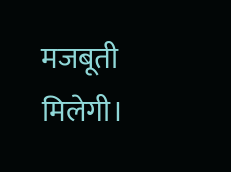मजबूती मिलेगी।